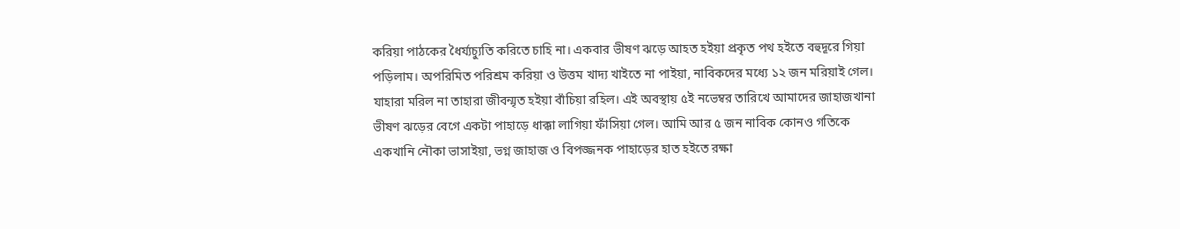করিয়া পাঠকের ধৈর্য্যচ্যুতি করিতে চাহি না। একবার ভীষণ ঝড়ে আহত হইয়া প্রকৃত পথ হইতে বহুদূরে গিয়া পড়িলাম। অপরিমিত পরিশ্রম করিয়া ও উত্তম খাদ্য খাইতে না পাইয়া, নাবিকদের মধ্যে ১২ জন মরিয়াই গেল। যাহারা মরিল না তাহারা জীবন্মৃত হইয়া বাঁচিয়া রহিল। এই অবস্থায় ৫ই নভেম্বর তারিখে আমাদের জাহাজখানা ভীষণ ঝড়ের বেগে একটা পাহাড়ে ধাক্কা লাগিয়া ফাঁসিয়া গেল। আমি আর ৫ জন নাবিক কোনও গতিকে একখানি নৌকা ভাসাইয়া, ভগ্ন জাহাজ ও বিপজ্জনক পাহাড়ের হাত হইতে রক্ষা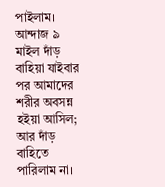পাইলাম। আন্দাজ ৯ মাইল দাঁড় বাহিয়া যাইবার পর আমাদের শরীর অবসন্ন হইয়া আসিল; আর দাঁড় বাহিতে পারিলাম না।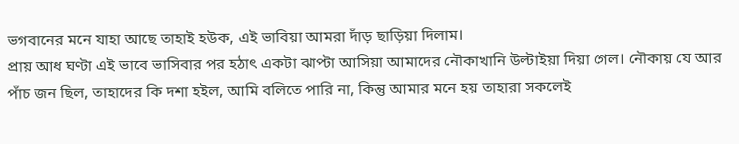ভগবানের মনে যাহা আছে তাহাই হউক, এই ভাবিয়া আমরা দাঁড় ছাড়িয়া দিলাম।
প্রায় আধ ঘণ্টা এই ভাবে ভাসিবার পর হঠাৎ একটা ঝাপ্টা আসিয়া আমাদের নৌকাখানি উল্টাইয়া দিয়া গেল। নৌকায় যে আর পাঁচ জন ছিল, তাহাদের কি দশা হইল, আমি বলিতে পারি না, কিন্তু আমার মনে হয় তাহারা সকলেই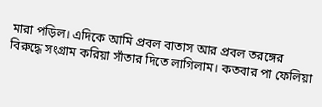মারা পড়িল। এদিকে আমি প্রবল বাতাস আর প্রবল তরঙ্গের বিরুদ্ধে সংগ্রাম করিয়া সাঁতার দিতে লাগিলাম। কতবার পা ফেলিয়া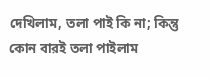দেখিলাম, তলা পাই কি না; কিন্তু কোন বারই তলা পাইলাম